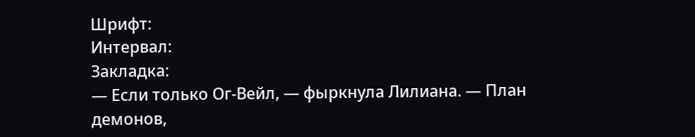Шрифт:
Интервал:
Закладка:
— Если только Ог-Вейл, — фыркнула Лилиана. — План демонов,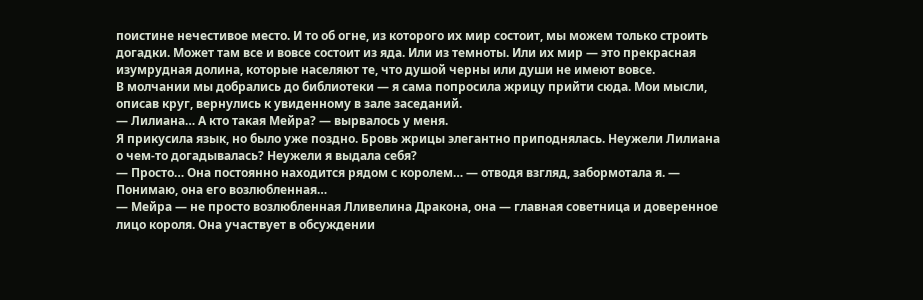поистине нечестивое место. И то об огне, из которого их мир состоит, мы можем только строить догадки. Может там все и вовсе состоит из яда. Или из темноты. Или их мир — это прекрасная изумрудная долина, которые населяют те, что душой черны или души не имеют вовсе.
В молчании мы добрались до библиотеки — я сама попросила жрицу прийти сюда. Мои мысли, описав круг, вернулись к увиденному в зале заседаний.
— Лилиана… А кто такая Мейра? — вырвалось у меня.
Я прикусила язык, но было уже поздно. Бровь жрицы элегантно приподнялась. Неужели Лилиана о чем-то догадывалась? Неужели я выдала себя?
— Просто… Она постоянно находится рядом с королем… — отводя взгляд, забормотала я. — Понимаю, она его возлюбленная…
— Мейра — не просто возлюбленная Лливелина Дракона, она — главная советница и доверенное лицо короля. Она участвует в обсуждении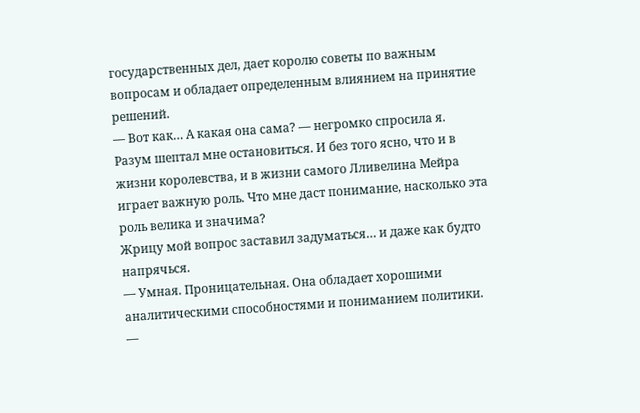государственных дел, дает королю советы по важным вопросам и обладает определенным влиянием на принятие решений.
— Вот как… А какая она сама? — негромко спросила я.
Разум шептал мне остановиться. И без того ясно, что и в жизни королевства, и в жизни самого Лливелина Мейра играет важную роль. Что мне даст понимание, насколько эта роль велика и значима?
Жрицу мой вопрос заставил задуматься… и даже как будто напрячься.
— Умная. Проницательная. Она обладает хорошими аналитическими способностями и пониманием политики.
—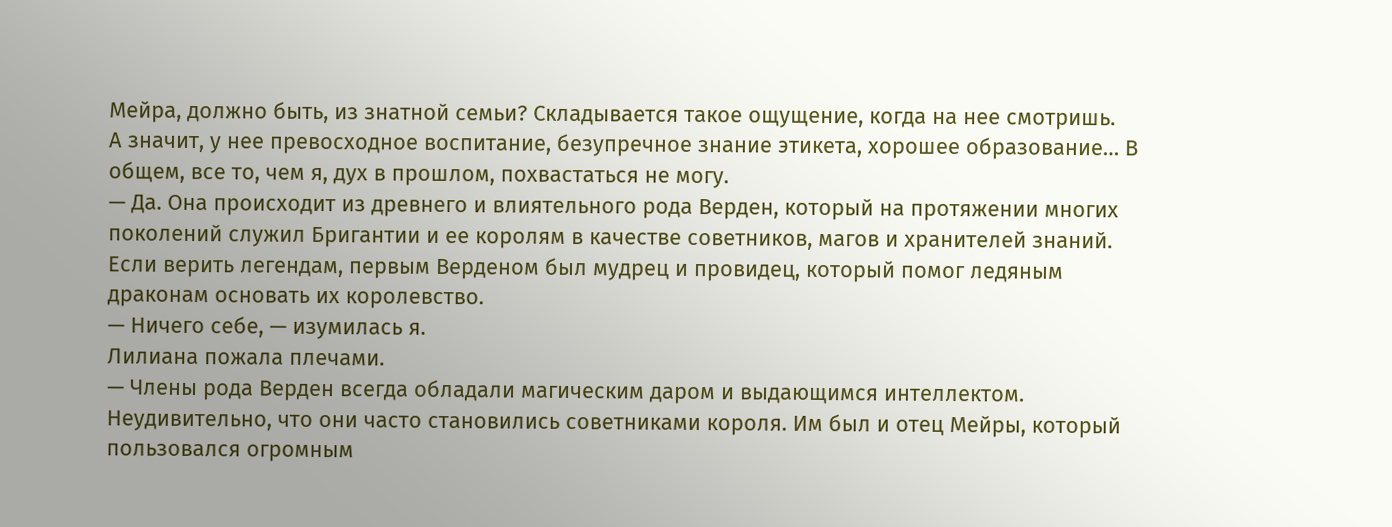Мейра, должно быть, из знатной семьи? Складывается такое ощущение, когда на нее смотришь.
А значит, у нее превосходное воспитание, безупречное знание этикета, хорошее образование… В общем, все то, чем я, дух в прошлом, похвастаться не могу.
— Да. Она происходит из древнего и влиятельного рода Верден, который на протяжении многих поколений служил Бригантии и ее королям в качестве советников, магов и хранителей знаний. Если верить легендам, первым Верденом был мудрец и провидец, который помог ледяным драконам основать их королевство.
— Ничего себе, — изумилась я.
Лилиана пожала плечами.
— Члены рода Верден всегда обладали магическим даром и выдающимся интеллектом. Неудивительно, что они часто становились советниками короля. Им был и отец Мейры, который пользовался огромным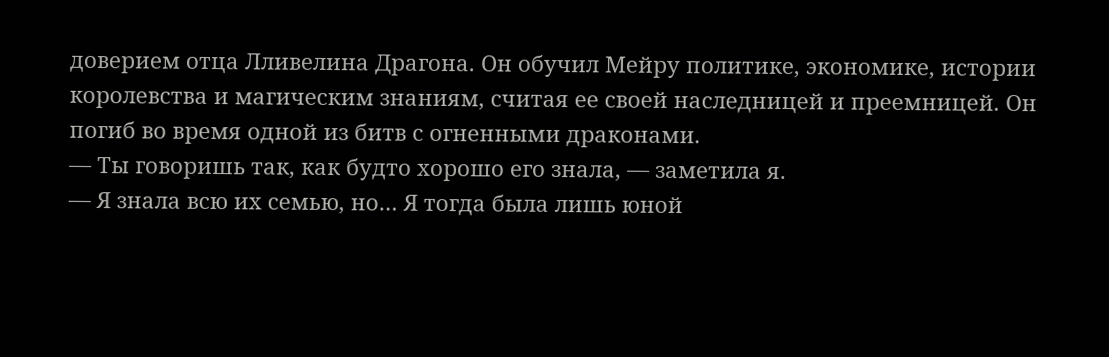доверием отца Лливелина Драгона. Он обучил Мейру политике, экономике, истории королевства и магическим знаниям, считая ее своей наследницей и преемницей. Он погиб во время одной из битв с огненными драконами.
— Ты говоришь так, как будто хорошо его знала, — заметила я.
— Я знала всю их семью, но… Я тогда была лишь юной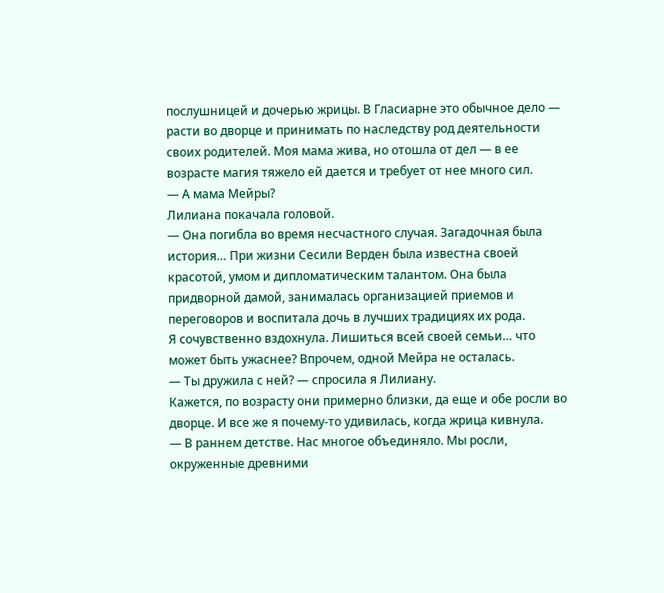послушницей и дочерью жрицы. В Гласиарне это обычное дело — расти во дворце и принимать по наследству род деятельности своих родителей. Моя мама жива, но отошла от дел — в ее возрасте магия тяжело ей дается и требует от нее много сил.
— А мама Мейры?
Лилиана покачала головой.
— Она погибла во время несчастного случая. Загадочная была история… При жизни Сесили Верден была известна своей красотой, умом и дипломатическим талантом. Она была придворной дамой, занималась организацией приемов и переговоров и воспитала дочь в лучших традициях их рода.
Я сочувственно вздохнула. Лишиться всей своей семьи… что может быть ужаснее? Впрочем, одной Мейра не осталась.
— Ты дружила с ней? — спросила я Лилиану.
Кажется, по возрасту они примерно близки, да еще и обе росли во дворце. И все же я почему-то удивилась, когда жрица кивнула.
— В раннем детстве. Нас многое объединяло. Мы росли, окруженные древними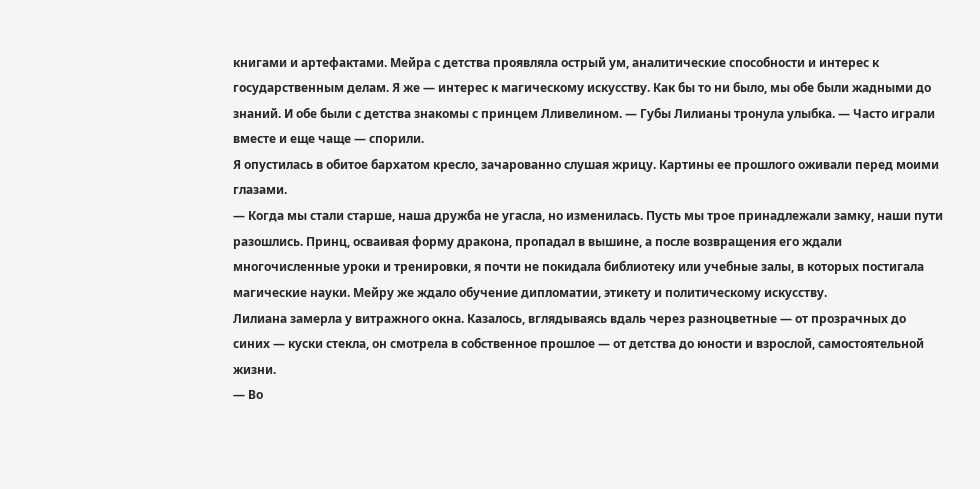книгами и артефактами. Мейра с детства проявляла острый ум, аналитические способности и интерес к государственным делам. Я же — интерес к магическому искусству. Как бы то ни было, мы обе были жадными до знаний. И обе были с детства знакомы с принцем Лливелином. — Губы Лилианы тронула улыбка. — Часто играли вместе и еще чаще — спорили.
Я опустилась в обитое бархатом кресло, зачарованно слушая жрицу. Картины ее прошлого оживали перед моими глазами.
— Когда мы стали старше, наша дружба не угасла, но изменилась. Пусть мы трое принадлежали замку, наши пути разошлись. Принц, осваивая форму дракона, пропадал в вышине, а после возвращения его ждали многочисленные уроки и тренировки, я почти не покидала библиотеку или учебные залы, в которых постигала магические науки. Мейру же ждало обучение дипломатии, этикету и политическому искусству.
Лилиана замерла у витражного окна. Казалось, вглядываясь вдаль через разноцветные — от прозрачных до синих — куски стекла, он смотрела в собственное прошлое — от детства до юности и взрослой, самостоятельной жизни.
— Во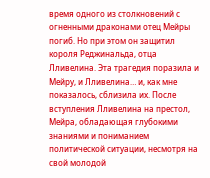время одного из столкновений с огненными драконами отец Мейры погиб. Но при этом он защитил короля Реджинальда, отца Лливелина. Эта трагедия поразила и Мейру, и Лливелина… и, как мне показалось, сблизила их. После вступления Лливелина на престол, Мейра, обладающая глубокими знаниями и пониманием политической ситуации, несмотря на свой молодой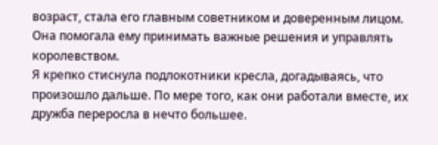возраст, стала его главным советником и доверенным лицом. Она помогала ему принимать важные решения и управлять королевством.
Я крепко стиснула подлокотники кресла, догадываясь, что произошло дальше. По мере того, как они работали вместе, их дружба переросла в нечто большее.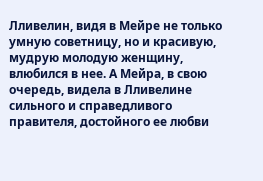Лливелин, видя в Мейре не только умную советницу, но и красивую, мудрую молодую женщину, влюбился в нее. А Мейра, в свою очередь, видела в Лливелине сильного и справедливого правителя, достойного ее любви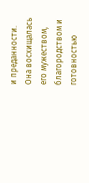и преданности. Она восхищалась его мужеством, благородством и готовностью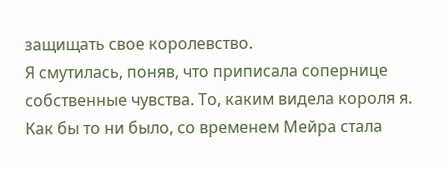защищать свое королевство.
Я смутилась, поняв, что приписала сопернице собственные чувства. То, каким видела короля я.
Как бы то ни было, со временем Мейра стала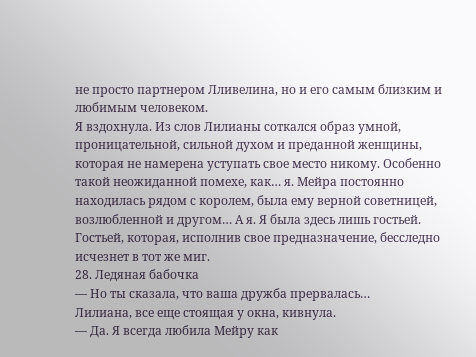не просто партнером Лливелина, но и его самым близким и любимым человеком.
Я вздохнула. Из слов Лилианы соткался образ умной, проницательной, сильной духом и преданной женщины, которая не намерена уступать свое место никому. Особенно такой неожиданной помехе, как… я. Мейра постоянно находилась рядом с королем, была ему верной советницей, возлюбленной и другом… А я. Я была здесь лишь гостьей.
Гостьей, которая, исполнив свое предназначение, бесследно исчезнет в тот же миг.
28. Ледяная бабочка
— Но ты сказала, что ваша дружба прервалась…
Лилиана, все еще стоящая у окна, кивнула.
— Да. Я всегда любила Мейру как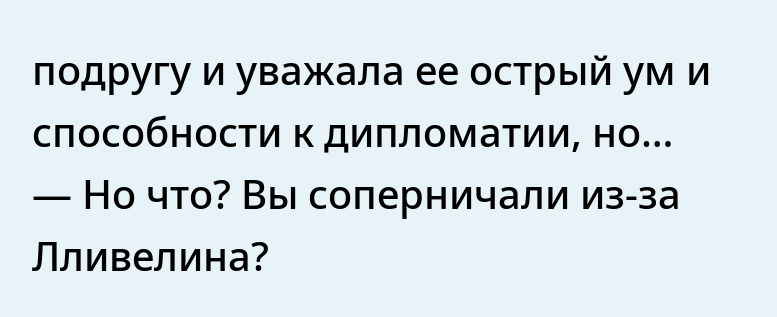подругу и уважала ее острый ум и способности к дипломатии, но…
— Но что? Вы соперничали из-за Лливелина?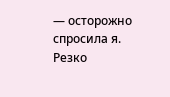— осторожно спросила я.
Резко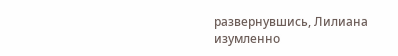развернувшись, Лилиана изумленно